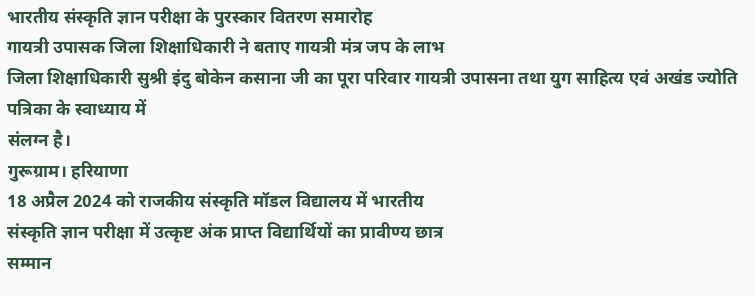भारतीय संस्कृति ज्ञान परीक्षा के पुरस्कार वितरण समारोह
गायत्री उपासक जिला शिक्षाधिकारी ने बताए गायत्री मंत्र जप के लाभ
जिला शिक्षाधिकारी सुश्री इंदु बोकेन कसाना जी का पूरा परिवार गायत्री उपासना तथा युग साहित्य एवं अखंड ज्योति पत्रिका के स्वाध्याय में
संलग्न है।
गुरूग्राम। हरियाणा
18 अप्रैल 2024 को राजकीय संस्कृति मॉडल विद्यालय में भारतीय
संस्कृति ज्ञान परीक्षा में उत्कृष्ट अंक प्राप्त विद्यार्थियों का प्रावीण्य छात्र
सम्मान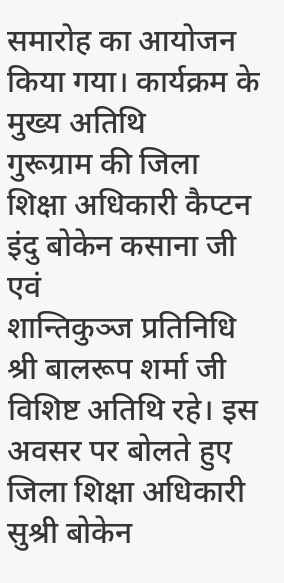समारोह का आयोजन किया गया। कार्यक्रम के मुख्य अतिथि
गुरूग्राम की जिला शिक्षा अधिकारी कैप्टन इंदु बोकेन कसाना जी एवं
शान्तिकुञ्ज प्रतिनिधि श्री बालरूप शर्मा जी विशिष्ट अतिथि रहे। इस
अवसर पर बोलते हुए जिला शिक्षा अधिकारी सुश्री बोकेन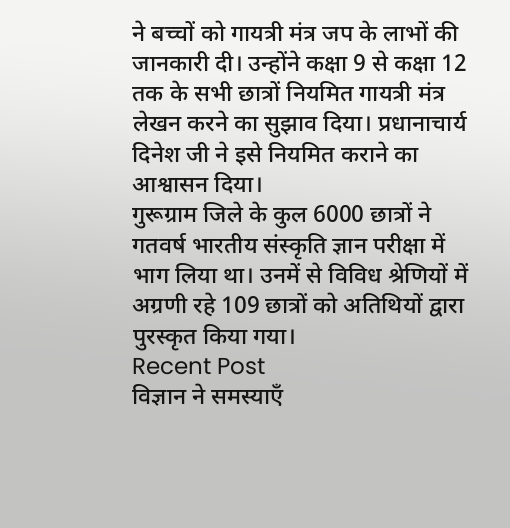ने बच्चों को गायत्री मंत्र जप के लाभों की जानकारी दी। उन्होंने कक्षा 9 से कक्षा 12 तक के सभी छात्रों नियमित गायत्री मंत्र लेखन करने का सुझाव दिया। प्रधानाचार्य दिनेश जी ने इसे नियमित कराने का आश्वासन दिया।
गुरूग्राम जिले के कुल 6000 छात्रों ने गतवर्ष भारतीय संस्कृति ज्ञान परीक्षा में भाग लिया था। उनमें से विविध श्रेणियों में अग्रणी रहे 109 छात्रों को अतिथियों द्वारा पुरस्कृत किया गया।
Recent Post
विज्ञान ने समस्याएँ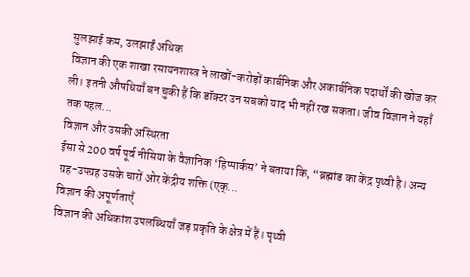सुलझाई कम, उलझाईं अधिक
विज्ञान की एक शाखा रसायनशास्त्र ने लाखों-करोड़ों कार्बनिक और अकार्बनिक पदार्थों की खोज कर ली। इतनी औषधियाँ बन चुकी हैं कि डॉक्टर उन सबको याद भी नहीं रख सकता। जीव विज्ञान ने यहाँ तक पहल...
विज्ञान और उसकी अस्थिरता
ईसा से 200 वर्ष पूर्व नीसिया के वैज्ञानिक ‘हिप्पार्कस’ ने बताया कि, “ब्रह्मांड का केंद्र पृथ्वी है। अन्य ग्रह-उपग्रह उसके चारों ओर केंद्रीय शक्ति (एक्...
विज्ञान की अपूर्णताएँ
विज्ञान की अधिकांश उपलब्धियाँ जड़ प्रकृति के क्षेत्र में हैं। पृथ्वी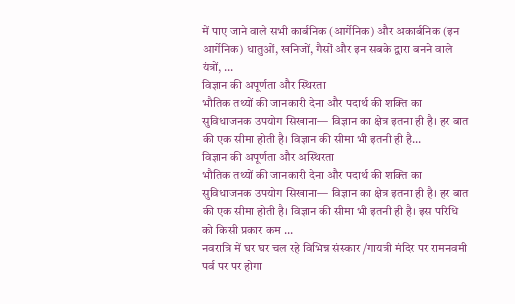में पाए जाने वाले सभी कार्बनिक (आर्गेनिक) और अकार्बनिक (इन आर्गेनिक) धातुओं, खनिजों, गैसों और इन सबके द्वारा बनने वाले यंत्रों, ...
विज्ञान की अपूर्णता और स्थिरता
भौतिक तथ्यों की जानकारी देना और पदार्थ की शक्ति का सुविधाजनक उपयोग सिखाना— विज्ञान का क्षेत्र इतना ही है। हर बात की एक सीमा होती है। विज्ञान की सीमा भी इतनी ही है...
विज्ञान की अपूर्णता और अस्थिरता
भौतिक तथ्यों की जानकारी देना और पदार्थ की शक्ति का सुविधाजनक उपयोग सिखाना— विज्ञान का क्षेत्र इतना ही है। हर बात की एक सीमा होती है। विज्ञान की सीमा भी इतनी ही है। इस परिधि को किसी प्रकार कम ...
नवरात्रि में घर घर चल रहे विभिन्न संस्कार /गायत्री मंदिर पर रामनवमी पर्व पर पर होगा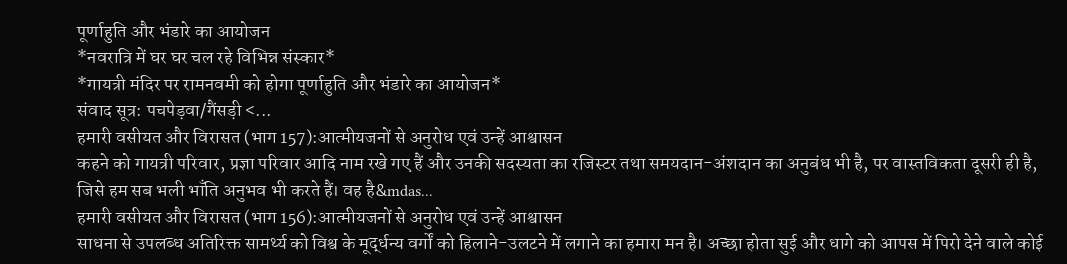पूर्णाहुति और भंडारे का आयोजन
*नवरात्रि में घर घर चल रहे विभिन्न संस्कार*
*गायत्री मंदिर पर रामनवमी को होगा पूर्णाहुति और भंडारे का आयोजन*
संवाद सूत्र: पचपेड़वा/गैंसड़ी <...
हमारी वसीयत और विरासत (भाग 157):आत्मीयजनों से अनुरोध एवं उन्हें आश्वासन
कहने को गायत्री परिवार, प्रज्ञा परिवार आदि नाम रखे गए हैं और उनकी सदस्यता का रजिस्टर तथा समयदान-अंशदान का अनुबंध भी है, पर वास्तविकता दूसरी ही है, जिसे हम सब भली भाँति अनुभव भी करते हैं। वह है&mdas...
हमारी वसीयत और विरासत (भाग 156):आत्मीयजनों से अनुरोध एवं उन्हें आश्वासन
साधना से उपलब्ध अतिरिक्त सामर्थ्य को विश्व के मूर्द्धन्य वर्गों को हिलाने-उलटने में लगाने का हमारा मन है। अच्छा होता सुई और धागे को आपस में पिरो देने वाले कोई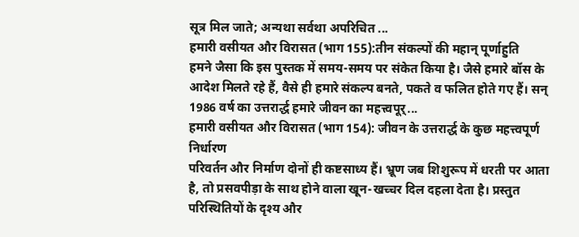सूत्र मिल जाते; अन्यथा सर्वथा अपरिचित ...
हमारी वसीयत और विरासत (भाग 155):तीन संकल्पों की महान् पूर्णाहुति
हमने जैसा कि इस पुस्तक में समय-समय पर संकेत किया है। जैसे हमारे बॉस के आदेश मिलते रहे हैं, वैसे ही हमारे संकल्प बनते, पकते व फलित होते गए हैं। सन् 1986 वर्ष का उत्तरार्द्ध हमारे जीवन का महत्त्वपूर्...
हमारी वसीयत और विरासत (भाग 154): जीवन के उत्तरार्द्ध के कुछ महत्त्वपूर्ण निर्धारण
परिवर्तन और निर्माण दोनों ही कष्टसाध्य हैं। भ्रूण जब शिशुरूप में धरती पर आता है, तो प्रसवपीड़ा के साथ होने वाला खून-खच्चर दिल दहला देता है। प्रस्तुत परिस्थितियों के दृश्य और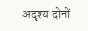अदृश्य दोनों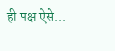ही पक्ष ऐसे...